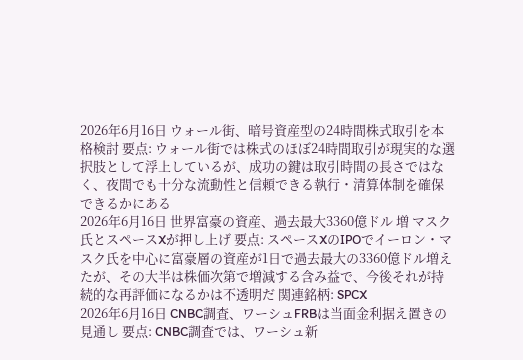2026年6月16日 ウォール街、暗号資産型の24時間株式取引を本格検討 要点: ウォール街では株式のほぼ24時間取引が現実的な選択肢として浮上しているが、成功の鍵は取引時間の長さではなく、夜間でも十分な流動性と信頼できる執行・清算体制を確保できるかにある
2026年6月16日 世界富豪の資産、過去最大3360億ドル 増 マスク氏とスペースXが押し上げ 要点: スペースXのIPOでイーロン・マスク氏を中心に富豪層の資産が1日で過去最大の3360億ドル増えたが、その大半は株価次第で増減する含み益で、今後それが持続的な再評価になるかは不透明だ 関連銘柄: SPCX
2026年6月16日 CNBC調査、ワーシュFRBは当面金利据え置きの見通し 要点: CNBC調査では、ワーシュ新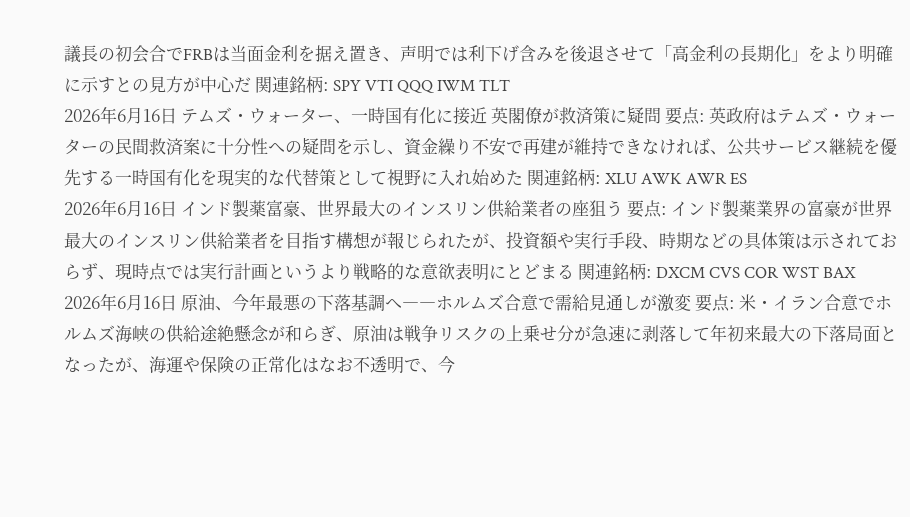議長の初会合でFRBは当面金利を据え置き、声明では利下げ含みを後退させて「高金利の長期化」をより明確に示すとの見方が中心だ 関連銘柄: SPY VTI QQQ IWM TLT
2026年6月16日 テムズ・ウォーター、一時国有化に接近 英閣僚が救済策に疑問 要点: 英政府はテムズ・ウォーターの民間救済案に十分性への疑問を示し、資金繰り不安で再建が維持できなければ、公共サービス継続を優先する一時国有化を現実的な代替策として視野に入れ始めた 関連銘柄: XLU AWK AWR ES
2026年6月16日 インド製薬富豪、世界最大のインスリン供給業者の座狙う 要点: インド製薬業界の富豪が世界最大のインスリン供給業者を目指す構想が報じられたが、投資額や実行手段、時期などの具体策は示されておらず、現時点では実行計画というより戦略的な意欲表明にとどまる 関連銘柄: DXCM CVS COR WST BAX
2026年6月16日 原油、今年最悪の下落基調へ――ホルムズ合意で需給見通しが激変 要点: 米・イラン合意でホルムズ海峡の供給途絶懸念が和らぎ、原油は戦争リスクの上乗せ分が急速に剥落して年初来最大の下落局面となったが、海運や保険の正常化はなお不透明で、今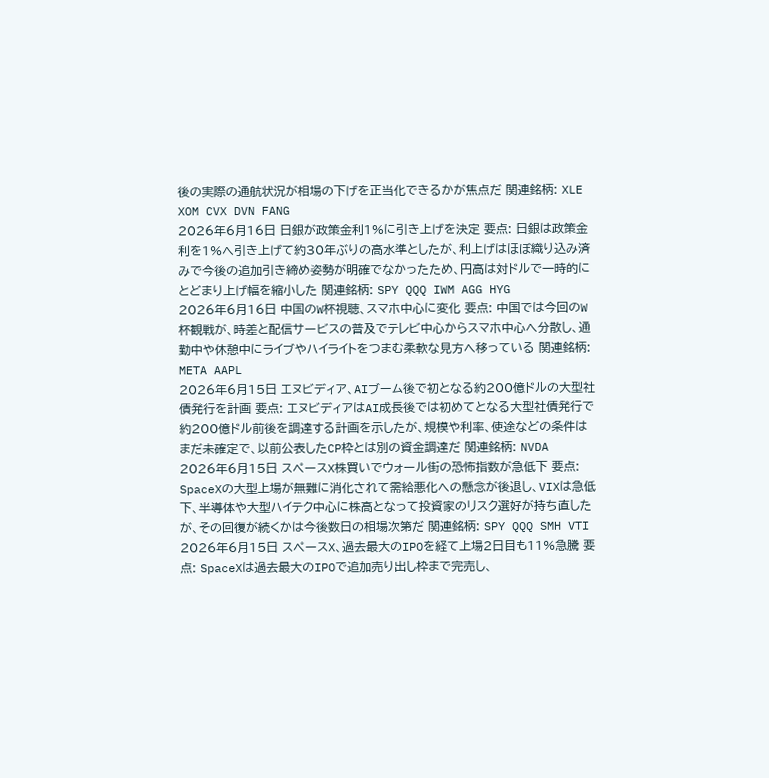後の実際の通航状況が相場の下げを正当化できるかが焦点だ 関連銘柄: XLE XOM CVX DVN FANG
2026年6月16日 日銀が政策金利1%に引き上げを決定 要点: 日銀は政策金利を1%へ引き上げて約30年ぶりの高水準としたが、利上げはほぼ織り込み済みで今後の追加引き締め姿勢が明確でなかったため、円高は対ドルで一時的にとどまり上げ幅を縮小した 関連銘柄: SPY QQQ IWM AGG HYG
2026年6月16日 中国のW杯視聴、スマホ中心に変化 要点: 中国では今回のW杯観戦が、時差と配信サービスの普及でテレビ中心からスマホ中心へ分散し、通勤中や休憩中にライブやハイライトをつまむ柔軟な見方へ移っている 関連銘柄: META AAPL
2026年6月15日 エヌビディア、AIブーム後で初となる約200億ドルの大型社債発行を計画 要点: エヌビディアはAI成長後では初めてとなる大型社債発行で約200億ドル前後を調達する計画を示したが、規模や利率、使途などの条件はまだ未確定で、以前公表したCP枠とは別の資金調達だ 関連銘柄: NVDA
2026年6月15日 スペースX株買いでウォール街の恐怖指数が急低下 要点: SpaceXの大型上場が無難に消化されて需給悪化への懸念が後退し、VIXは急低下、半導体や大型ハイテク中心に株高となって投資家のリスク選好が持ち直したが、その回復が続くかは今後数日の相場次第だ 関連銘柄: SPY QQQ SMH VTI
2026年6月15日 スペースX、過去最大のIPOを経て上場2日目も11%急騰 要点: SpaceXは過去最大のIPOで追加売り出し枠まで完売し、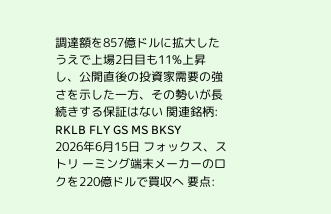調達額を857億ドルに拡大したうえで上場2日目も11%上昇し、公開直後の投資家需要の強さを示した一方、その勢いが長続きする保証はない 関連銘柄: RKLB FLY GS MS BKSY
2026年6月15日 フォックス、ストリ ーミング端末メーカーのロクを220億ドルで買収へ 要点: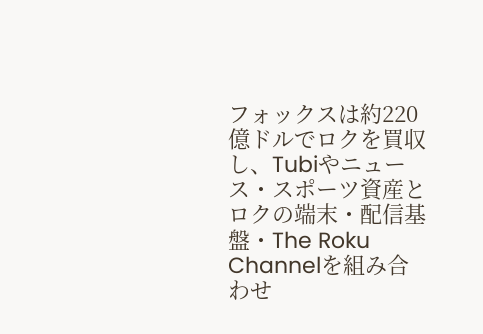フォックスは約220億ドルでロクを買収し、Tubiやニュース・スポーツ資産とロクの端末・配信基盤・The Roku Channelを組み合わせ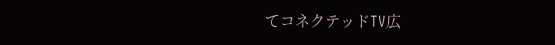てコネクテッドTV広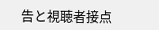告と視聴者接点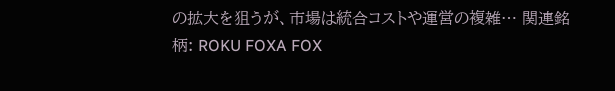の拡大を狙うが、市場は統合コストや運営の複雑… 関連銘柄: ROKU FOXA FOX